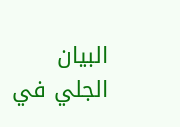البيان الجلي في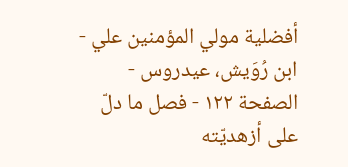أفضلية مولي المؤمنين علي - ابن رُوَيش، عيدروس - الصفحة ١٢٢ - فصل ما دلّ على أزهديّته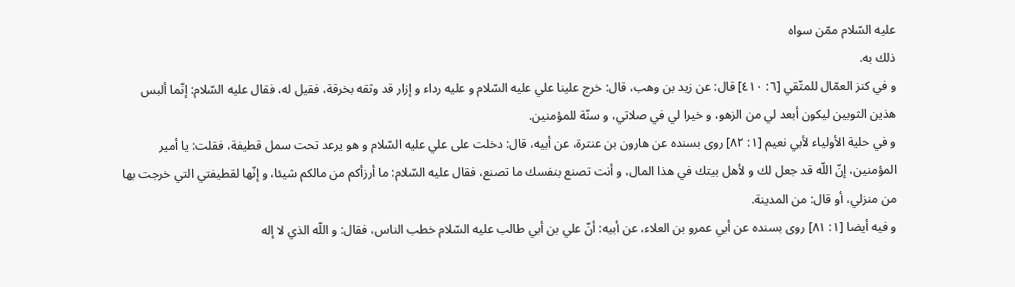عليه السّلام ممّن سواه
ذلك به.
و في كنز العمّال للمتّقي [٦: ٤١٠] قال: عن زيد بن وهب، قال: خرج علينا علي عليه السّلام و عليه رداء و إزار قد وثقه بخرقة، فقيل له، فقال عليه السّلام: إنّما ألبس هذين الثوبين ليكون أبعد لي من الزهو، و خيرا لي في صلاتي، و سنّة للمؤمنين.
و في حلية الأولياء لأبي نعيم [١: ٨٢] روى بسنده عن هارون بن عنترة، عن أبيه، قال: دخلت على علي عليه السّلام و هو يرعد تحت سمل قطيفة، فقلت: يا أمير المؤمنين، إنّ اللّه قد جعل لك و لأهل بيتك في هذا المال، و أنت تصنع بنفسك ما تصنع، فقال عليه السّلام: ما أرزأكم من مالكم شيئا، و إنّها لقطيفتي التي خرجت بها من منزلي، أو قال: من المدينة.
و فيه أيضا [١: ٨١] روى بسنده عن أبي عمرو بن العلاء، عن أبيه: أنّ علي بن أبي طالب عليه السّلام خطب الناس، فقال: و اللّه الذي لا إله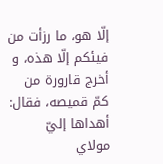إلّا هو، ما رزأت من فيئكم إلّا هذه، و أخرج قارورة من كمّ قميصه، فقال: أهداها إليّ مولاي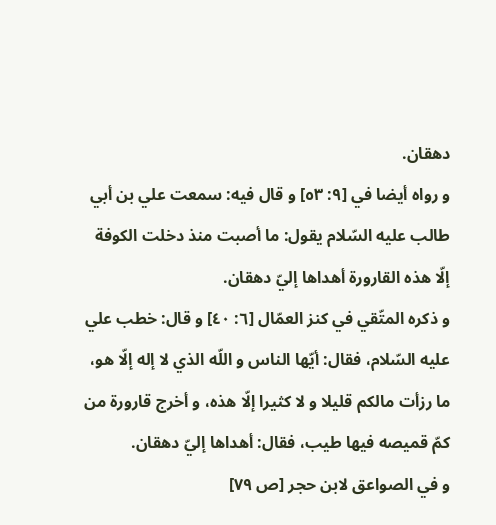دهقان.
و رواه أيضا في [٩: ٥٣] و قال فيه: سمعت علي بن أبي طالب عليه السّلام يقول: ما أصبت منذ دخلت الكوفة إلّا هذه القارورة أهداها إليّ دهقان.
و ذكره المتّقي في كنز العمّال [٦: ٤٠] و قال: خطب علي عليه السّلام، فقال: أيّها الناس و اللّه الذي لا إله إلّا هو، ما رزأت مالكم قليلا و لا كثيرا إلّا هذه، و أخرج قارورة من كمّ قميصه فيها طيب، فقال: أهداها إليّ دهقان.
و في الصواعق لابن حجر [ص ٧٩]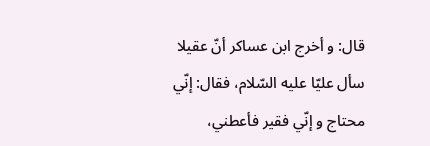قال: و أخرج ابن عساكر أنّ عقيلا سأل عليّا عليه السّلام، فقال: إنّي محتاج و إنّي فقير فأعطني،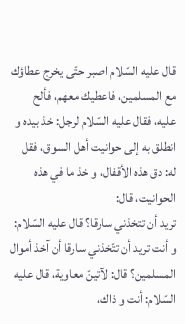قال عليه السّلام اصبر حتّى يخرج عطاؤك مع المسلمين، فاعطيك معهم، فألح عليه، فقال عليه السّلام لرجل: خذ بيده و انطلق به إلى حوانيت أهل السوق، فقل له: دق هذه الأقفال، و خذ ما في هذه الحوانيت، قال:
تريد أن تتخذني سارقا؟ قال عليه السّلام: و أنت تريد أن تتّخذني سارقا أن آخذ أموال المسلمين؟ قال: لآتينّ معاوية، قال عليه السّلام: أنت و ذاك،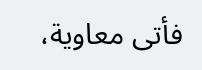فأتى معاوية،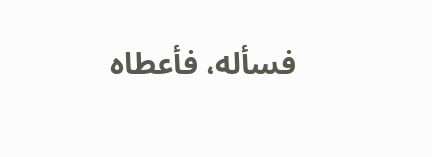فسأله، فأعطاه